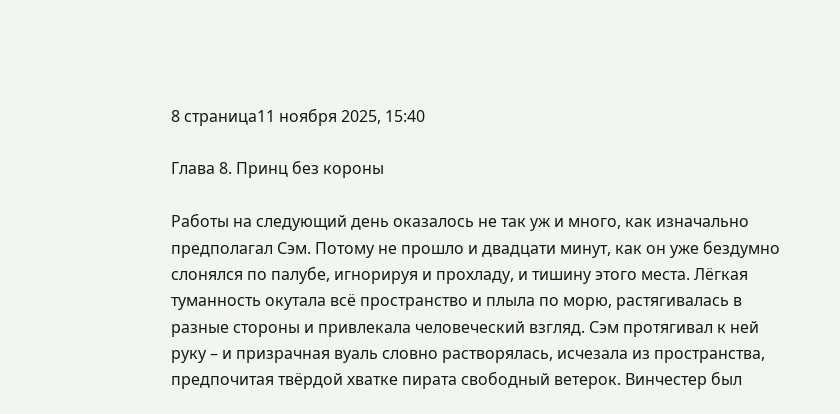8 страница11 ноября 2025, 15:40

Глава 8. Принц без короны

Работы на следующий день оказалось не так уж и много, как изначально предполагал Сэм. Потому не прошло и двадцати минут, как он уже бездумно слонялся по палубе, игнорируя и прохладу, и тишину этого места. Лёгкая туманность окутала всё пространство и плыла по морю, растягивалась в разные стороны и привлекала человеческий взгляд. Сэм протягивал к ней руку – и призрачная вуаль словно растворялась, исчезала из пространства, предпочитая твёрдой хватке пирата свободный ветерок. Винчестер был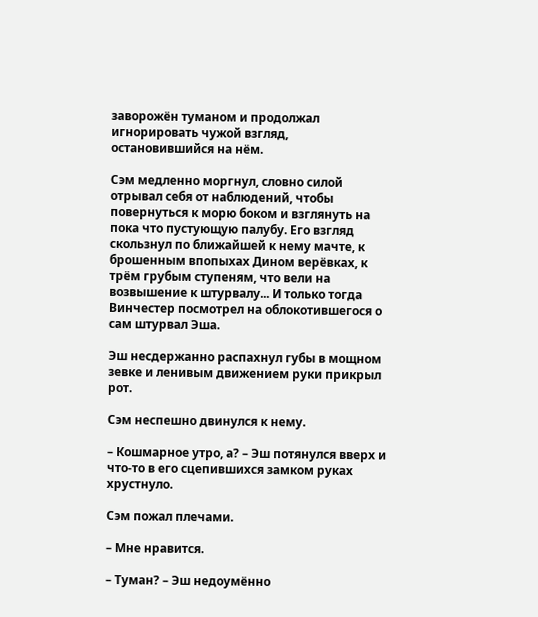заворожён туманом и продолжал игнорировать чужой взгляд, остановившийся на нём.

Сэм медленно моргнул, словно силой отрывал себя от наблюдений, чтобы повернуться к морю боком и взглянуть на пока что пустующую палубу. Его взгляд скользнул по ближайшей к нему мачте, к брошенным впопыхах Дином верёвках, к трём грубым ступеням, что вели на возвышение к штурвалу... И только тогда Винчестер посмотрел на облокотившегося о сам штурвал Эша.

Эш несдержанно распахнул губы в мощном зевке и ленивым движением руки прикрыл рот.

Сэм неспешно двинулся к нему.

– Кошмарное утро, а? – Эш потянулся вверх и что-то в его сцепившихся замком руках хрустнуло.

Сэм пожал плечами.

– Мне нравится.

– Туман? – Эш недоумённо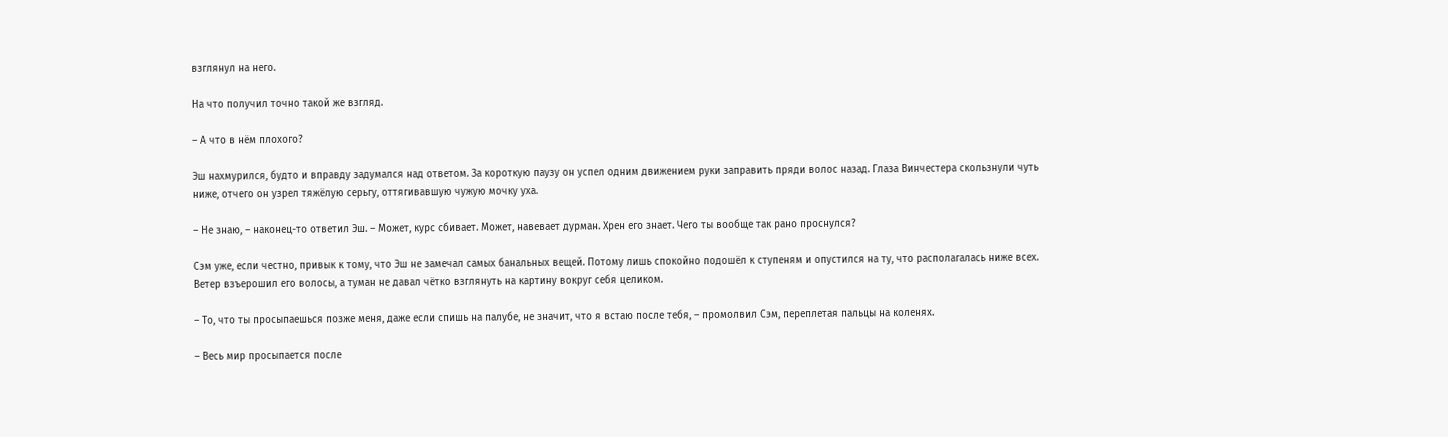взглянул на него.

На что получил точно такой же взгляд.

– А что в нём плохого?

Эш нахмурился, будто и вправду задумался над ответом. За короткую паузу он успел одним движением руки заправить пряди волос назад. Глаза Винчестера скользнули чуть ниже, отчего он узрел тяжёлую серьгу, оттягивавшую чужую мочку уха.

– Не знаю, – наконец-то ответил Эш. – Может, курс сбивает. Может, навевает дурман. Хрен его знает. Чего ты вообще так рано проснулся?

Сэм уже, если честно, привык к тому, что Эш не замечал самых банальных вещей. Потому лишь спокойно подошёл к ступеням и опустился на ту, что располагалась ниже всех. Ветер взъерошил его волосы, а туман не давал чётко взглянуть на картину вокруг себя целиком.

– То, что ты просыпаешься позже меня, даже если спишь на палубе, не значит, что я встаю после тебя, – промолвил Сэм, переплетая пальцы на коленях.

– Весь мир просыпается после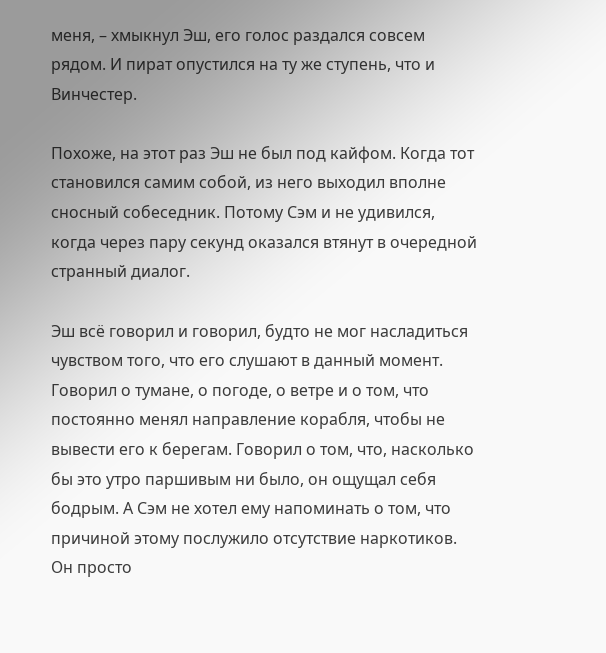меня, – хмыкнул Эш, его голос раздался совсем рядом. И пират опустился на ту же ступень, что и Винчестер.

Похоже, на этот раз Эш не был под кайфом. Когда тот становился самим собой, из него выходил вполне сносный собеседник. Потому Сэм и не удивился, когда через пару секунд оказался втянут в очередной странный диалог.

Эш всё говорил и говорил, будто не мог насладиться чувством того, что его слушают в данный момент. Говорил о тумане, о погоде, о ветре и о том, что постоянно менял направление корабля, чтобы не вывести его к берегам. Говорил о том, что, насколько бы это утро паршивым ни было, он ощущал себя бодрым. А Сэм не хотел ему напоминать о том, что причиной этому послужило отсутствие наркотиков. Он просто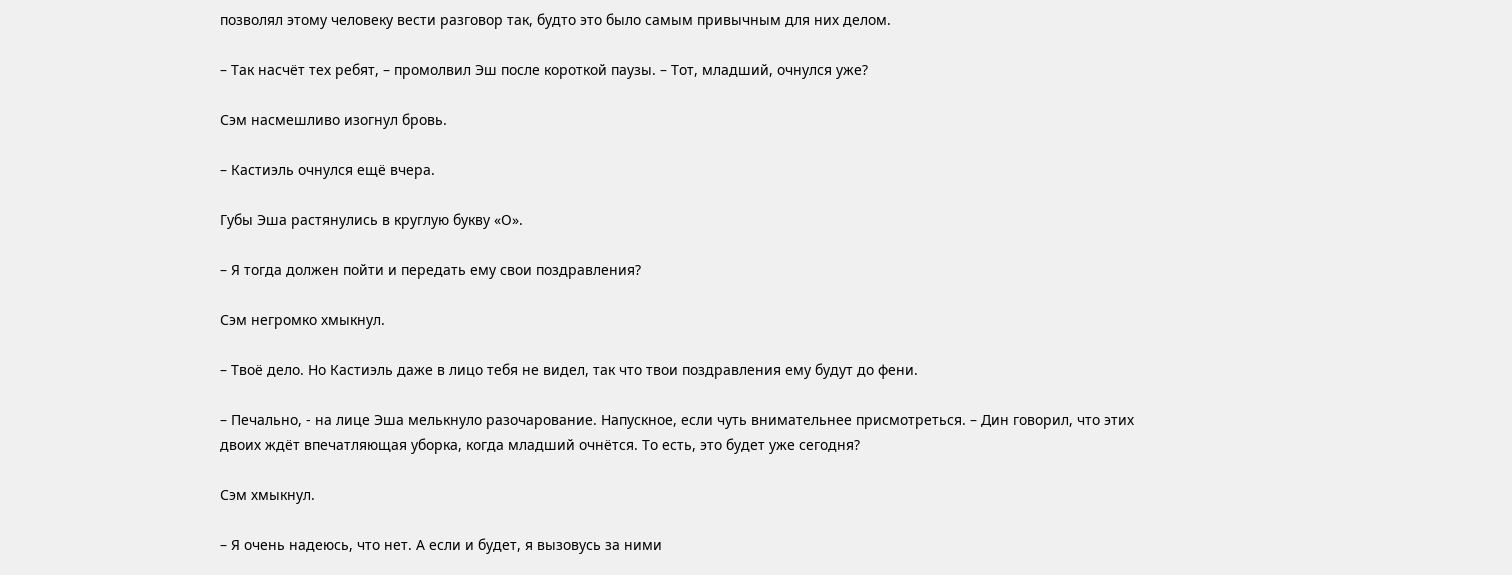позволял этому человеку вести разговор так, будто это было самым привычным для них делом.

– Так насчёт тех ребят, – промолвил Эш после короткой паузы. – Тот, младший, очнулся уже?

Сэм насмешливо изогнул бровь.

– Кастиэль очнулся ещё вчера.

Губы Эша растянулись в круглую букву «О».

– Я тогда должен пойти и передать ему свои поздравления?

Сэм негромко хмыкнул.

– Твоё дело. Но Кастиэль даже в лицо тебя не видел, так что твои поздравления ему будут до фени.

– Печально, - на лице Эша мелькнуло разочарование. Напускное, если чуть внимательнее присмотреться. – Дин говорил, что этих двоих ждёт впечатляющая уборка, когда младший очнётся. То есть, это будет уже сегодня?

Сэм хмыкнул.

– Я очень надеюсь, что нет. А если и будет, я вызовусь за ними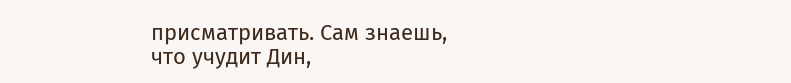присматривать. Сам знаешь, что учудит Дин,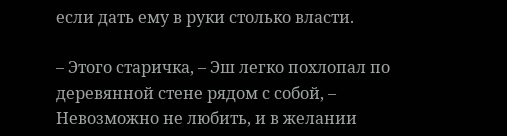если дать ему в руки столько власти.

– Этого старичка, – Эш легко похлопал по деревянной стене рядом с собой, – Невозможно не любить, и в желании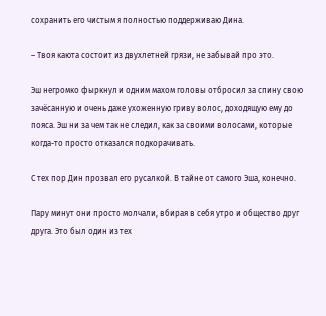сохранить его чистым я полностью поддерживаю Дина.

– Твоя каюта состоит из двухлетней грязи, не забывай про это.

Эш негромко фыркнул и одним махом головы отбросил за спину свою зачёсанную и очень даже ухоженную гриву волос, доходящую ему до пояса. Эш ни за чем так не следил, как за своими волосами, которые когда-то просто отказался подкорачивать.

С тех пор Дин прозвал его русалкой. В тайне от самого Эша, конечно.

Пару минут они просто молчали, вбирая в себя утро и общество друг друга. Это был один из тех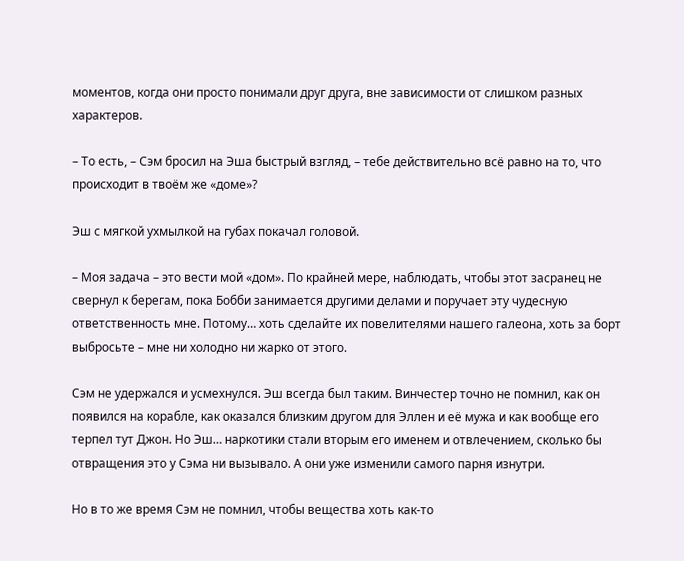моментов, когда они просто понимали друг друга, вне зависимости от слишком разных характеров.

– То есть, – Сэм бросил на Эша быстрый взгляд, – тебе действительно всё равно на то, что происходит в твоём же «доме»?

Эш с мягкой ухмылкой на губах покачал головой.

– Моя задача – это вести мой «дом». По крайней мере, наблюдать, чтобы этот засранец не свернул к берегам, пока Бобби занимается другими делами и поручает эту чудесную ответственность мне. Потому… хоть сделайте их повелителями нашего галеона, хоть за борт выбросьте – мне ни холодно ни жарко от этого.

Сэм не удержался и усмехнулся. Эш всегда был таким. Винчестер точно не помнил, как он появился на корабле, как оказался близким другом для Эллен и её мужа и как вообще его терпел тут Джон. Но Эш… наркотики стали вторым его именем и отвлечением, сколько бы отвращения это у Сэма ни вызывало. А они уже изменили самого парня изнутри.

Но в то же время Сэм не помнил, чтобы вещества хоть как-то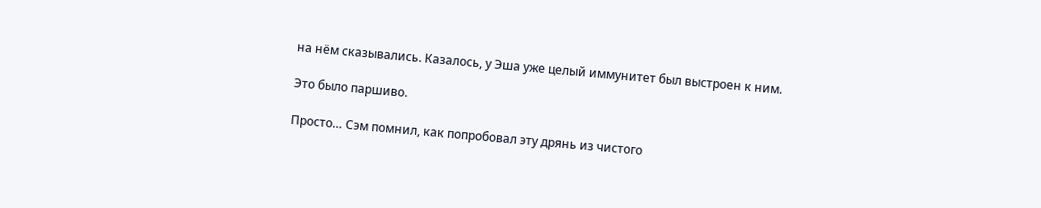на нём сказывались. Казалось, у Эша уже целый иммунитет был выстроен к ним.

Это было паршиво.

Просто… Сэм помнил, как попробовал эту дрянь из чистого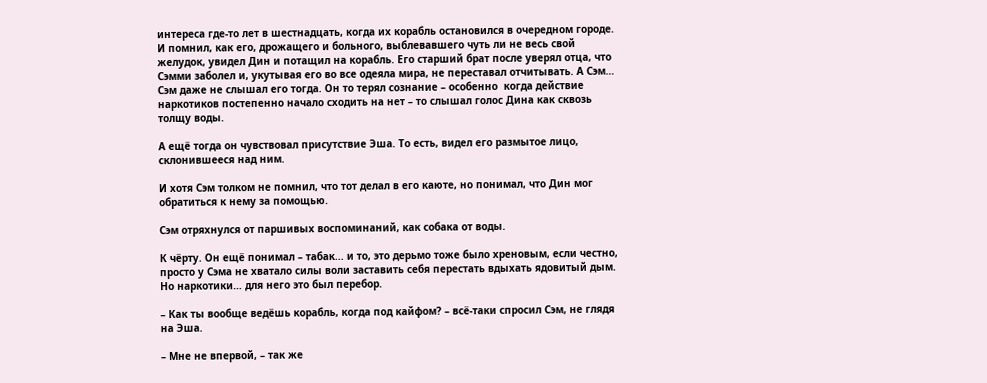интереса где-то лет в шестнадцать, когда их корабль остановился в очередном городе. И помнил, как его, дрожащего и больного, выблевавшего чуть ли не весь свой желудок, увидел Дин и потащил на корабль. Его старший брат после уверял отца, что Сэмми заболел и, укутывая его во все одеяла мира, не переставал отчитывать. А Сэм… Сэм даже не слышал его тогда. Он то терял сознание – особенно  когда действие наркотиков постепенно начало сходить на нет – то слышал голос Дина как сквозь толщу воды.

А ещё тогда он чувствовал присутствие Эша. То есть, видел его размытое лицо, склонившееся над ним.

И хотя Сэм толком не помнил, что тот делал в его каюте, но понимал, что Дин мог обратиться к нему за помощью.

Сэм отряхнулся от паршивых воспоминаний, как собака от воды.

К чёрту. Он ещё понимал – табак... и то, это дерьмо тоже было хреновым, если честно, просто у Сэма не хватало силы воли заставить себя перестать вдыхать ядовитый дым. Но наркотики… для него это был перебор.

– Как ты вообще ведёшь корабль, когда под кайфом? – всё-таки спросил Сэм, не глядя на Эша.

– Мне не впервой, – так же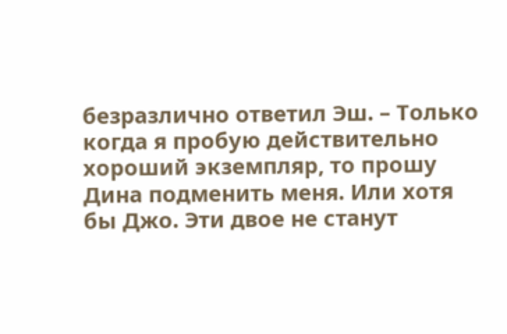безразлично ответил Эш. – Только когда я пробую действительно хороший экземпляр, то прошу Дина подменить меня. Или хотя бы Джо. Эти двое не станут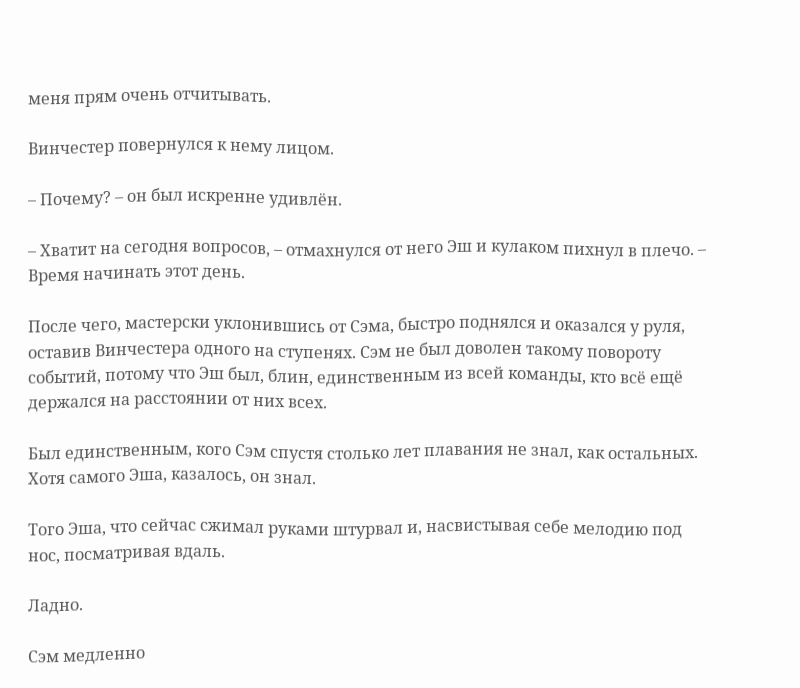меня прям очень отчитывать.

Винчестер повернулся к нему лицом.

– Почему? – он был искренне удивлён.

– Хватит на сегодня вопросов, – отмахнулся от него Эш и кулаком пихнул в плечо. – Время начинать этот день.

После чего, мастерски уклонившись от Сэма, быстро поднялся и оказался у руля, оставив Винчестера одного на ступенях. Сэм не был доволен такому повороту событий, потому что Эш был, блин, единственным из всей команды, кто всё ещё держался на расстоянии от них всех.

Был единственным, кого Сэм спустя столько лет плавания не знал, как остальных. Хотя самого Эша, казалось, он знал.

Того Эша, что сейчас сжимал руками штурвал и, насвистывая себе мелодию под нос, посматривая вдаль.

Ладно.

Сэм медленно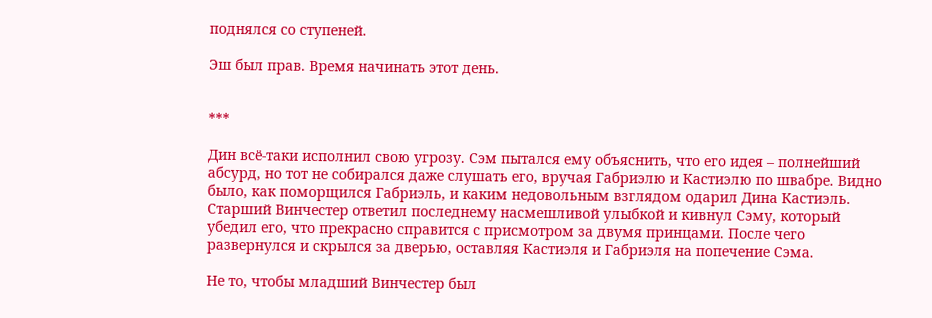поднялся со ступеней.

Эш был прав. Время начинать этот день.


***

Дин всё-таки исполнил свою угрозу. Сэм пытался ему объяснить, что его идея – полнейший абсурд, но тот не собирался даже слушать его, вручая Габриэлю и Кастиэлю по швабре. Видно было, как поморщился Габриэль, и каким недовольным взглядом одарил Дина Кастиэль. Старший Винчестер ответил последнему насмешливой улыбкой и кивнул Сэму, который убедил его, что прекрасно справится с присмотром за двумя принцами. После чего развернулся и скрылся за дверью, оставляя Кастиэля и Габриэля на попечение Сэма.

Не то, чтобы младший Винчестер был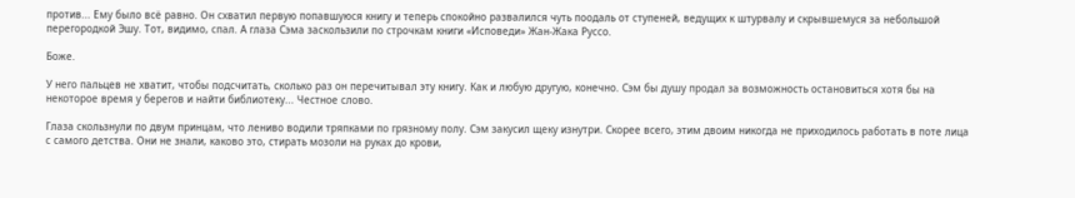против... Ему было всё равно. Он схватил первую попавшуюся книгу и теперь спокойно развалился чуть поодаль от ступеней, ведущих к штурвалу и скрывшемуся за небольшой перегородкой Эшу. Тот, видимо, спал. А глаза Сэма заскользили по строчкам книги «Исповеди» Жан-Жака Руссо.

Боже.

У него пальцев не хватит, чтобы подсчитать, сколько раз он перечитывал эту книгу. Как и любую другую, конечно. Сэм бы душу продал за возможность остановиться хотя бы на некоторое время у берегов и найти библиотеку... Честное слово.

Глаза скользнули по двум принцам, что лениво водили тряпками по грязному полу. Сэм закусил щеку изнутри. Скорее всего, этим двоим никогда не приходилось работать в поте лица с самого детства. Они не знали, каково это, стирать мозоли на руках до крови,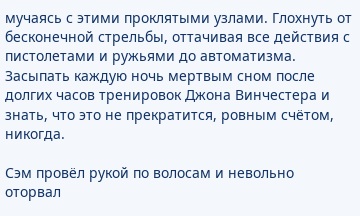мучаясь с этими проклятыми узлами. Глохнуть от бесконечной стрельбы, оттачивая все действия с пистолетами и ружьями до автоматизма. Засыпать каждую ночь мертвым сном после долгих часов тренировок Джона Винчестера и знать, что это не прекратится, ровным счётом, никогда.

Сэм провёл рукой по волосам и невольно оторвал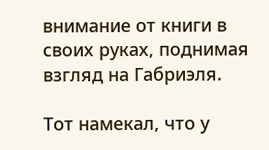внимание от книги в своих руках, поднимая взгляд на Габриэля.

Тот намекал, что у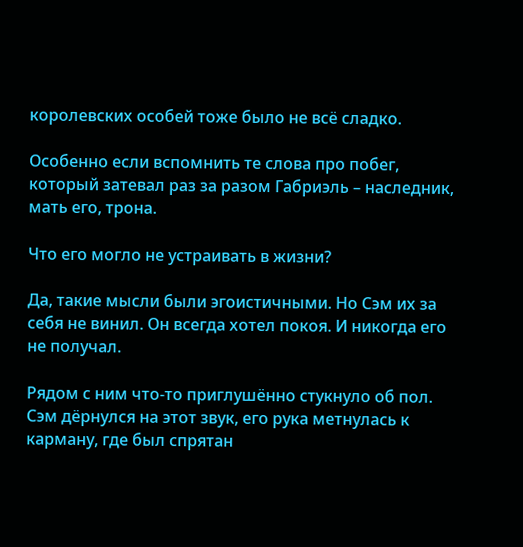королевских особей тоже было не всё сладко.

Особенно если вспомнить те слова про побег, который затевал раз за разом Габриэль – наследник, мать его, трона.

Что его могло не устраивать в жизни?

Да, такие мысли были эгоистичными. Но Сэм их за себя не винил. Он всегда хотел покоя. И никогда его не получал.

Рядом с ним что-то приглушённо стукнуло об пол. Сэм дёрнулся на этот звук, его рука метнулась к карману, где был спрятан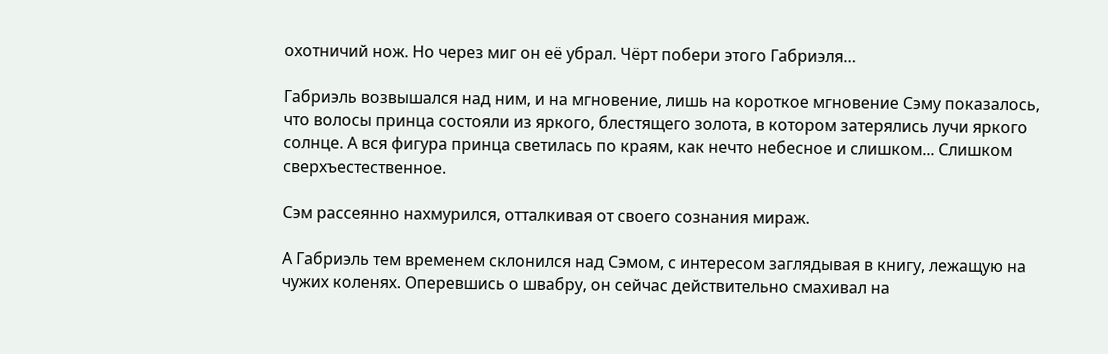охотничий нож. Но через миг он её убрал. Чёрт побери этого Габриэля…

Габриэль возвышался над ним, и на мгновение, лишь на короткое мгновение Сэму показалось, что волосы принца состояли из яркого, блестящего золота, в котором затерялись лучи яркого солнце. А вся фигура принца светилась по краям, как нечто небесное и слишком... Слишком сверхъестественное.

Сэм рассеянно нахмурился, отталкивая от своего сознания мираж.

А Габриэль тем временем склонился над Сэмом, с интересом заглядывая в книгу, лежащую на чужих коленях. Оперевшись о швабру, он сейчас действительно смахивал на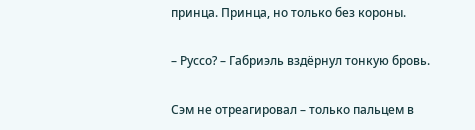принца. Принца, но только без короны.

– Руссо? – Габриэль вздёрнул тонкую бровь.

Сэм не отреагировал – только пальцем в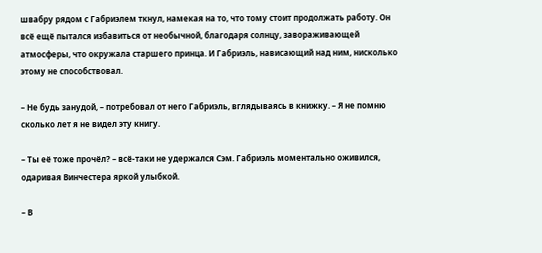швабру рядом с Габриэлем ткнул, намекая на то, что тому стоит продолжать работу. Он всё ещё пытался избавиться от необычной, благодаря солнцу, завораживающей атмосферы, что окружала старшего принца. И Габриэль, нависающий над ним, нисколько этому не способствовал.

– Не будь занудой, – потребовал от него Габриэль, вглядываясь в книжку. – Я не помню сколько лет я не видел эту книгу.

– Ты её тоже прочёл? – всё-таки не удержался Сэм. Габриэль моментально оживился, одаривая Винчестера яркой улыбкой.

– В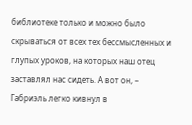библиотеке только и можно было скрываться от всех тех бессмысленных и глупых уроков, на которых наш отец заставлял нас сидеть. А вот он, – Габриэль легко кивнул в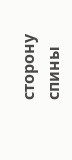сторону спины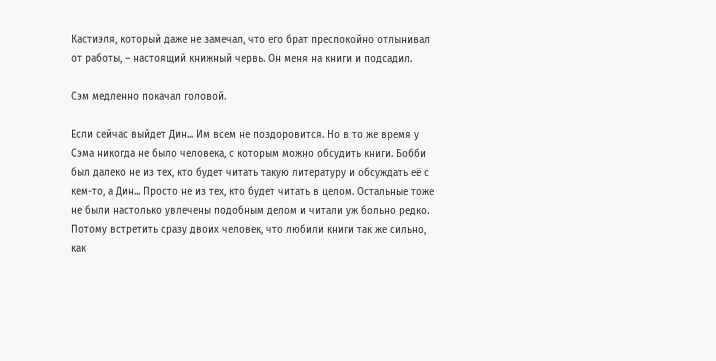Кастиэля, который даже не замечал, что его брат преспокойно отлынивал от работы, – настоящий книжный червь. Он меня на книги и подсадил.

Сэм медленно покачал головой.

Если сейчас выйдет Дин... Им всем не поздоровится. Но в то же время у Сэма никогда не было человека, с которым можно обсудить книги. Бобби был далеко не из тех, кто будет читать такую литературу и обсуждать её с кем-то, а Дин... Просто не из тех, кто будет читать в целом. Остальные тоже не были настолько увлечены подобным делом и читали уж больно редко. Потому встретить сразу двоих человек, что любили книги так же сильно, как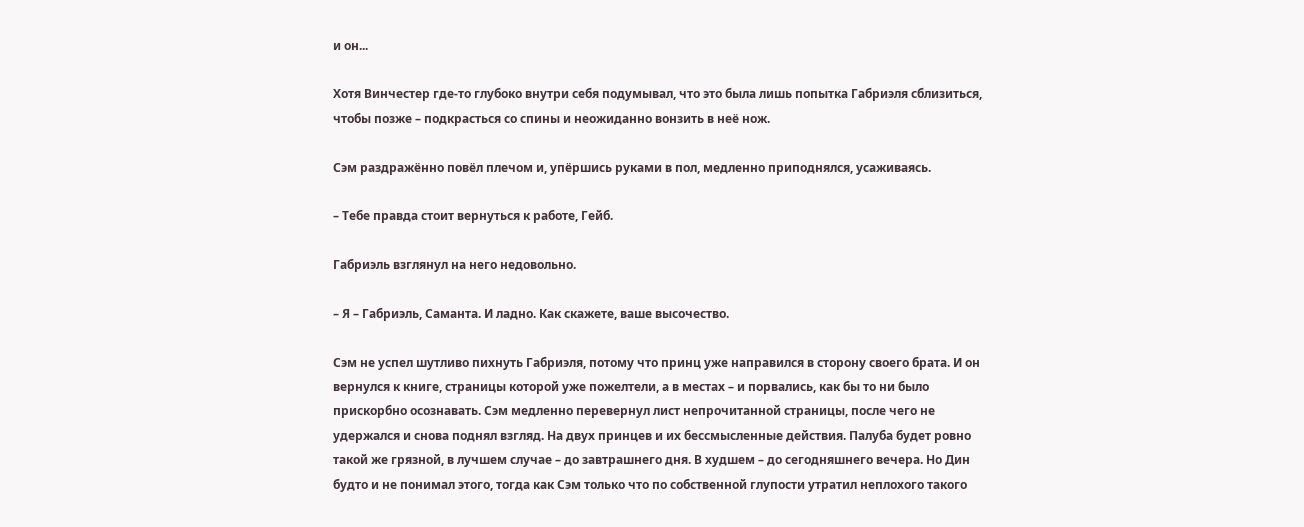и он...

Хотя Винчестер где-то глубоко внутри себя подумывал, что это была лишь попытка Габриэля сблизиться, чтобы позже – подкрасться со спины и неожиданно вонзить в неё нож.

Сэм раздражённо повёл плечом и, упёршись руками в пол, медленно приподнялся, усаживаясь.

– Тебе правда стоит вернуться к работе, Гейб.

Габриэль взглянул на него недовольно.

– Я – Габриэль, Саманта. И ладно. Как скажете, ваше высочество.

Сэм не успел шутливо пихнуть Габриэля, потому что принц уже направился в сторону своего брата. И он вернулся к книге, страницы которой уже пожелтели, а в местах – и порвались, как бы то ни было прискорбно осознавать. Сэм медленно перевернул лист непрочитанной страницы, после чего не удержался и снова поднял взгляд. На двух принцев и их бессмысленные действия. Палуба будет ровно такой же грязной, в лучшем случае – до завтрашнего дня. В худшем – до сегодняшнего вечера. Но Дин будто и не понимал этого, тогда как Сэм только что по собственной глупости утратил неплохого такого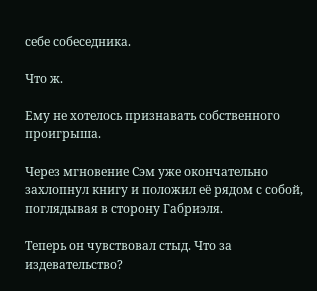себе собеседника.

Что ж.

Ему не хотелось признавать собственного проигрыша.

Через мгновение Сэм уже окончательно захлопнул книгу и положил её рядом с собой, поглядывая в сторону Габриэля.

Теперь он чувствовал стыд. Что за издевательство?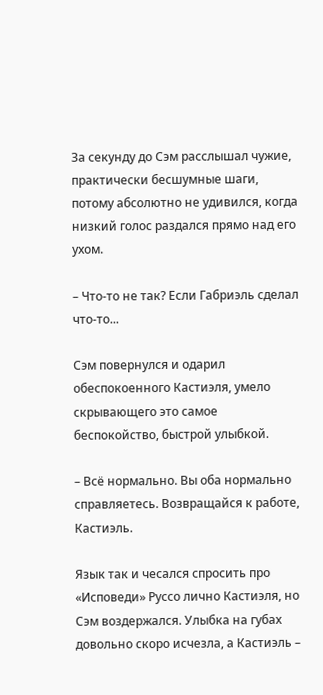За секунду до Сэм расслышал чужие, практически бесшумные шаги, потому абсолютно не удивился, когда низкий голос раздался прямо над его ухом.

– Что-то не так? Если Габриэль сделал что-то...

Сэм повернулся и одарил обеспокоенного Кастиэля, умело скрывающего это самое беспокойство, быстрой улыбкой.

– Всё нормально. Вы оба нормально справляетесь. Возвращайся к работе, Кастиэль.

Язык так и чесался спросить про «Исповеди» Руссо лично Кастиэля, но Сэм воздержался. Улыбка на губах довольно скоро исчезла, а Кастиэль –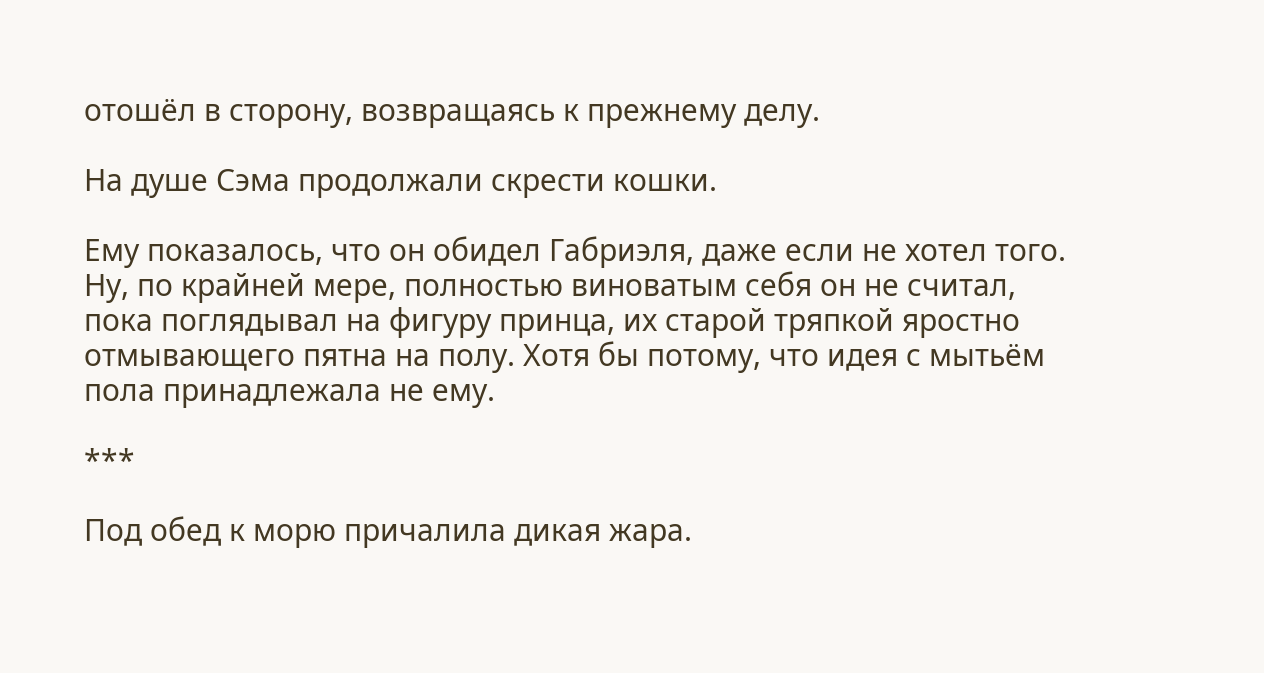отошёл в сторону, возвращаясь к прежнему делу.

На душе Сэма продолжали скрести кошки.

Ему показалось, что он обидел Габриэля, даже если не хотел того. Ну, по крайней мере, полностью виноватым себя он не считал, пока поглядывал на фигуру принца, их старой тряпкой яростно отмывающего пятна на полу. Хотя бы потому, что идея с мытьём пола принадлежала не ему.

***

Под обед к морю причалила дикая жара.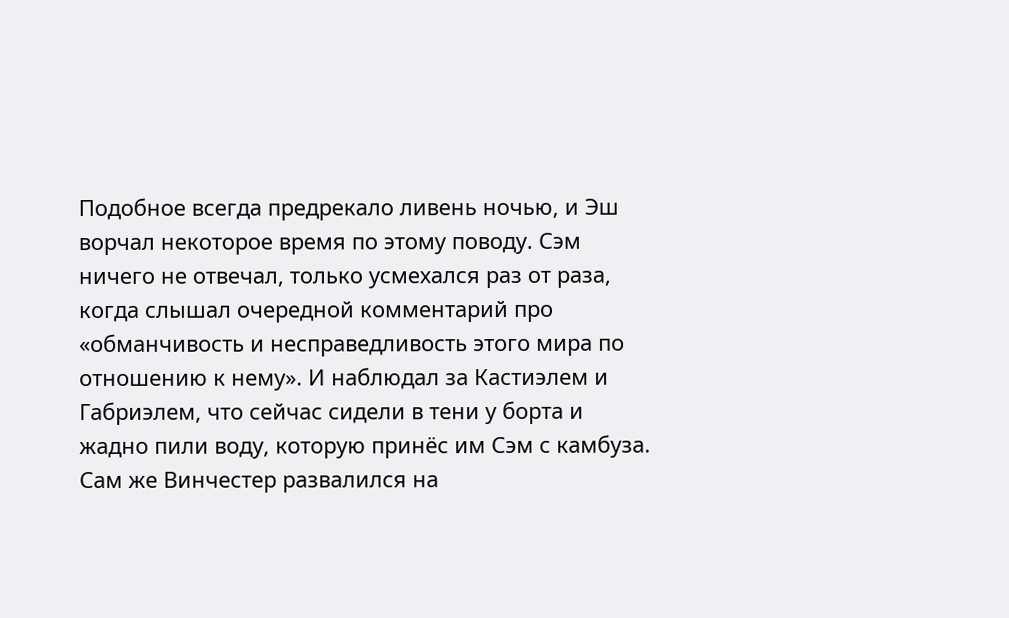Подобное всегда предрекало ливень ночью, и Эш ворчал некоторое время по этому поводу. Сэм ничего не отвечал, только усмехался раз от раза, когда слышал очередной комментарий про «обманчивость и несправедливость этого мира по отношению к нему». И наблюдал за Кастиэлем и Габриэлем, что сейчас сидели в тени у борта и жадно пили воду, которую принёс им Сэм с камбуза. Сам же Винчестер развалился на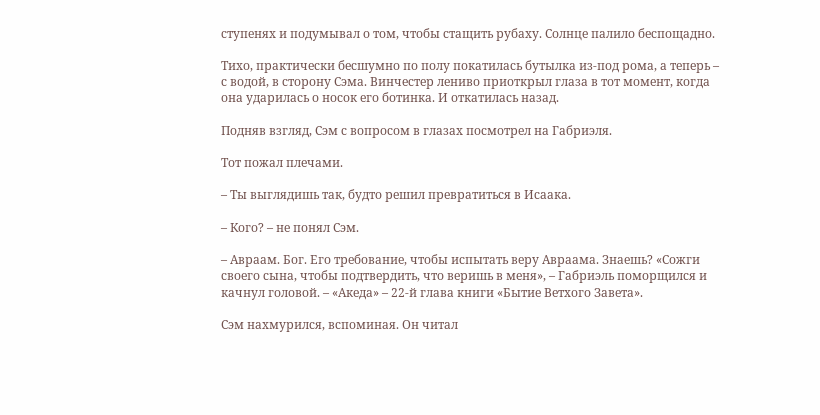ступенях и подумывал о том, чтобы стащить рубаху. Солнце палило беспощадно.

Тихо, практически бесшумно по полу покатилась бутылка из-под рома, а теперь – с водой, в сторону Сэма. Винчестер лениво приоткрыл глаза в тот момент, когда она ударилась о носок его ботинка. И откатилась назад.

Подняв взгляд, Сэм с вопросом в глазах посмотрел на Габриэля.

Тот пожал плечами.

– Ты выглядишь так, будто решил превратиться в Исаака.

– Кого? – не понял Сэм.

– Авраам. Бог. Его требование, чтобы испытать веру Авраама. Знаешь? «Сожги своего сына, чтобы подтвердить, что веришь в меня», – Габриэль поморщился и качнул головой. – «Акеда» – 22-й глава книги «Бытие Ветхого Завета».

Сэм нахмурился, вспоминая. Он читал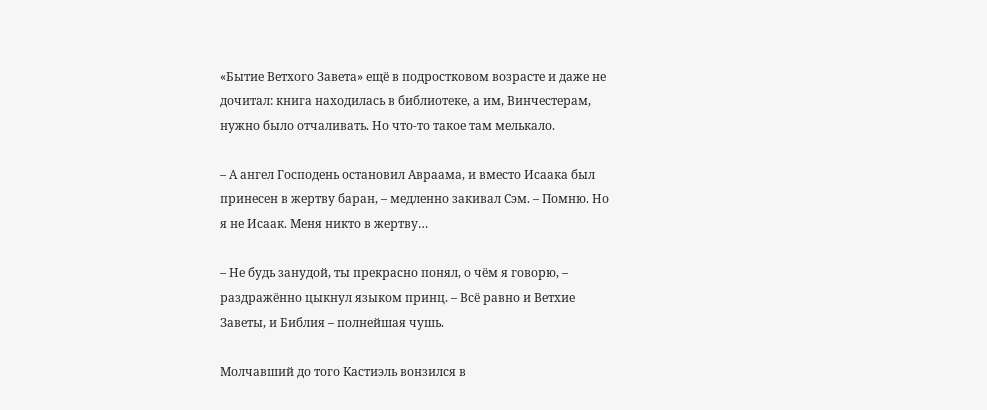«Бытие Ветхого Завета» ещё в подростковом возрасте и даже не дочитал: книга находилась в библиотеке, а им, Винчестерам, нужно было отчаливать. Но что-то такое там мелькало.

– А ангел Господень остановил Авраама, и вместо Исаака был принесен в жертву баран, – медленно закивал Сэм. – Помню. Но я не Исаак. Меня никто в жертву…

– Не будь занудой, ты прекрасно понял, о чём я говорю, – раздражённо цыкнул языком принц. – Всё равно и Ветхие Заветы, и Библия – полнейшая чушь.

Молчавший до того Кастиэль вонзился в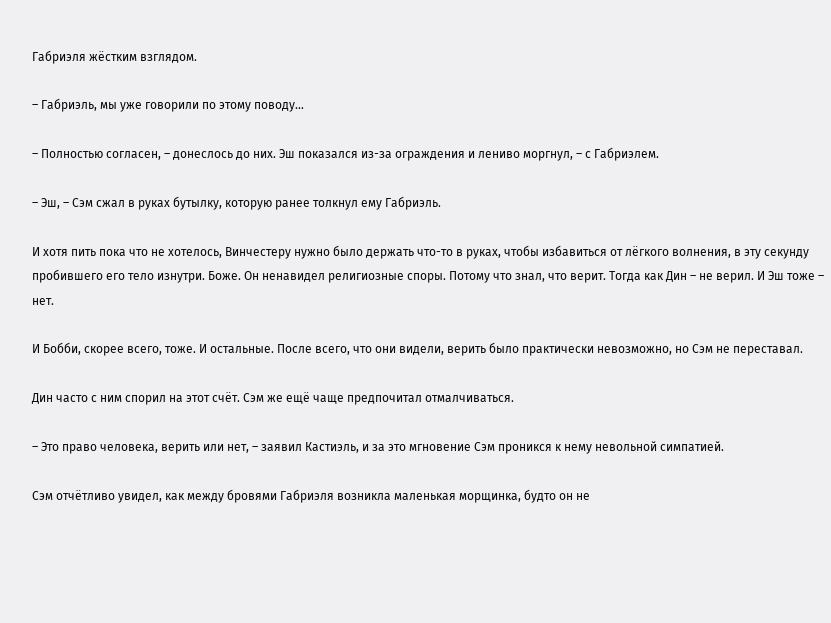Габриэля жёстким взглядом.

– Габриэль, мы уже говорили по этому поводу…

– Полностью согласен, – донеслось до них. Эш показался из-за ограждения и лениво моргнул, – с Габриэлем.

– Эш, – Сэм сжал в руках бутылку, которую ранее толкнул ему Габриэль.

И хотя пить пока что не хотелось, Винчестеру нужно было держать что-то в руках, чтобы избавиться от лёгкого волнения, в эту секунду пробившего его тело изнутри. Боже. Он ненавидел религиозные споры. Потому что знал, что верит. Тогда как Дин – не верил. И Эш тоже – нет.

И Бобби, скорее всего, тоже. И остальные. После всего, что они видели, верить было практически невозможно, но Сэм не переставал.

Дин часто с ним спорил на этот счёт. Сэм же ещё чаще предпочитал отмалчиваться.

– Это право человека, верить или нет, – заявил Кастиэль, и за это мгновение Сэм проникся к нему невольной симпатией.

Сэм отчётливо увидел, как между бровями Габриэля возникла маленькая морщинка, будто он не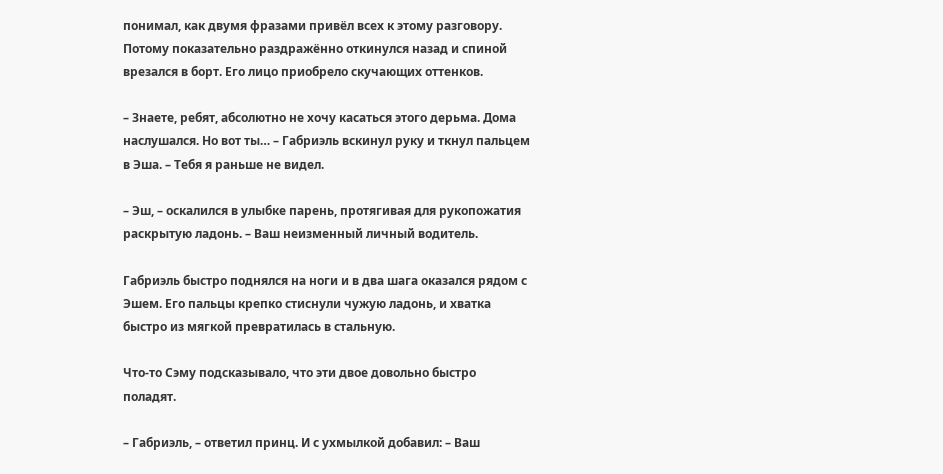понимал, как двумя фразами привёл всех к этому разговору. Потому показательно раздражённо откинулся назад и спиной врезался в борт. Его лицо приобрело скучающих оттенков.

– Знаете, ребят, абсолютно не хочу касаться этого дерьма. Дома наслушался. Но вот ты… – Габриэль вскинул руку и ткнул пальцем в Эша. – Тебя я раньше не видел.

– Эш, – оскалился в улыбке парень, протягивая для рукопожатия раскрытую ладонь. – Ваш неизменный личный водитель.

Габриэль быстро поднялся на ноги и в два шага оказался рядом с Эшем. Его пальцы крепко стиснули чужую ладонь, и хватка быстро из мягкой превратилась в стальную.

Что-то Сэму подсказывало, что эти двое довольно быстро поладят.

– Габриэль, – ответил принц. И с ухмылкой добавил: – Ваш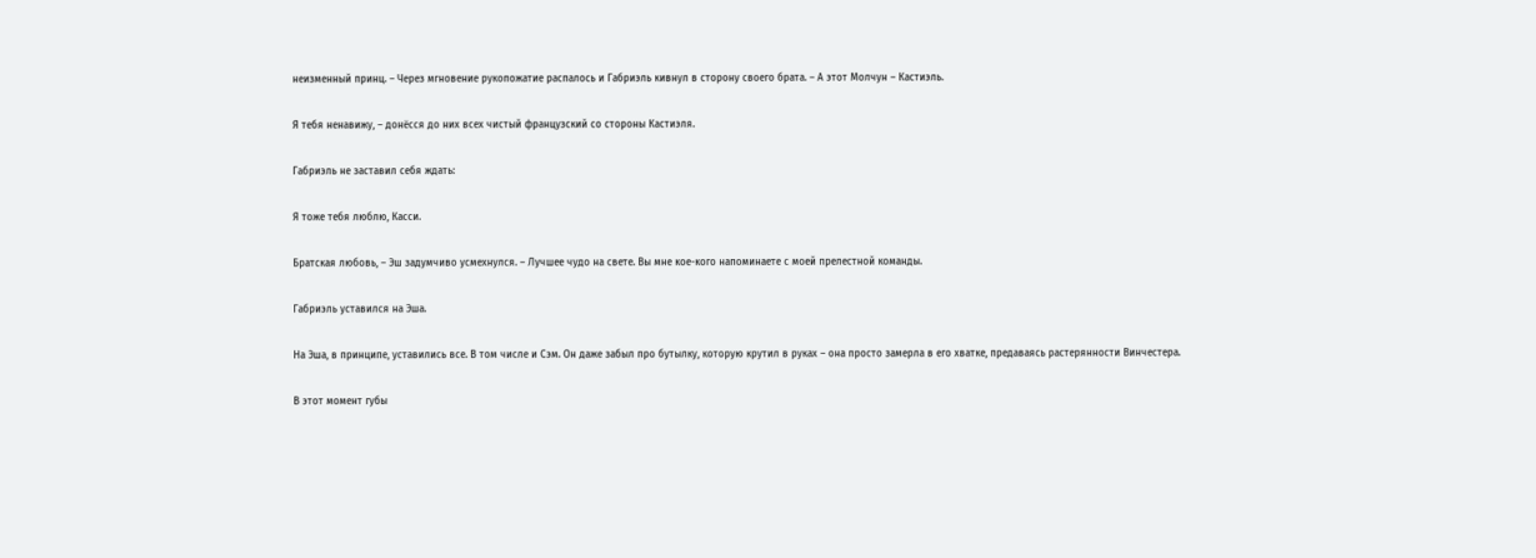неизменный принц. – Через мгновение рукопожатие распалось и Габриэль кивнул в сторону своего брата. – А этот Молчун – Кастиэль.

Я тебя ненавижу, – донёсся до них всех чистый французский со стороны Кастиэля.

Габриэль не заставил себя ждать:

Я тоже тебя люблю, Касси.

Братская любовь, – Эш задумчиво усмехнулся. – Лучшее чудо на свете. Вы мне кое-кого напоминаете с моей прелестной команды.

Габриэль уставился на Эша.

На Эша, в принципе, уставились все. В том числе и Сэм. Он даже забыл про бутылку, которую крутил в руках – она просто замерла в его хватке, предаваясь растерянности Винчестера.

В этот момент губы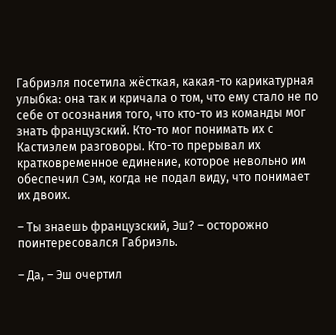Габриэля посетила жёсткая, какая-то карикатурная улыбка: она так и кричала о том, что ему стало не по себе от осознания того, что кто-то из команды мог знать французский. Кто-то мог понимать их с Кастиэлем разговоры. Кто-то прерывал их кратковременное единение, которое невольно им  обеспечил Сэм, когда не подал виду, что понимает их двоих.

– Ты знаешь французский, Эш? – осторожно поинтересовался Габриэль.

– Да, – Эш очертил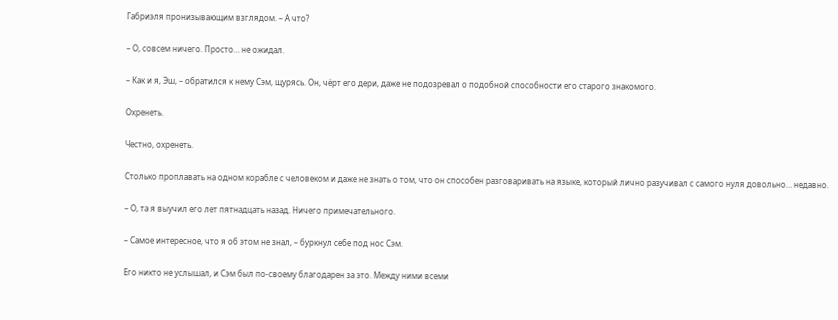Габриэля пронизывающим взглядом. – А что?

– О, совсем ничего. Просто… не ожидал.

– Как и я, Эш, – обратился к нему Сэм, щурясь. Он, чёрт его дери, даже не подозревал о подобной способности его старого знакомого.

Охренеть.

Честно, охренеть.

Столько проплавать на одном корабле с человеком и даже не знать о том, что он способен разговаривать на языке, который лично разучивал с самого нуля довольно… недавно.

– О, та я выучил его лет пятнадцать назад. Ничего примечательного.

– Самое интересное, что я об этом не знал, – буркнул себе под нос Сэм.

Его никто не услышал, и Сэм был по-своему благодарен за это. Между ними всеми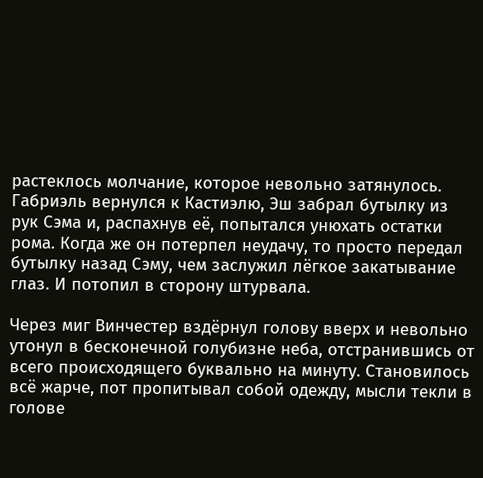растеклось молчание, которое невольно затянулось. Габриэль вернулся к Кастиэлю, Эш забрал бутылку из рук Сэма и, распахнув её, попытался унюхать остатки рома. Когда же он потерпел неудачу, то просто передал бутылку назад Сэму, чем заслужил лёгкое закатывание глаз. И потопил в сторону штурвала.

Через миг Винчестер вздёрнул голову вверх и невольно утонул в бесконечной голубизне неба, отстранившись от всего происходящего буквально на минуту. Становилось всё жарче, пот пропитывал собой одежду, мысли текли в голове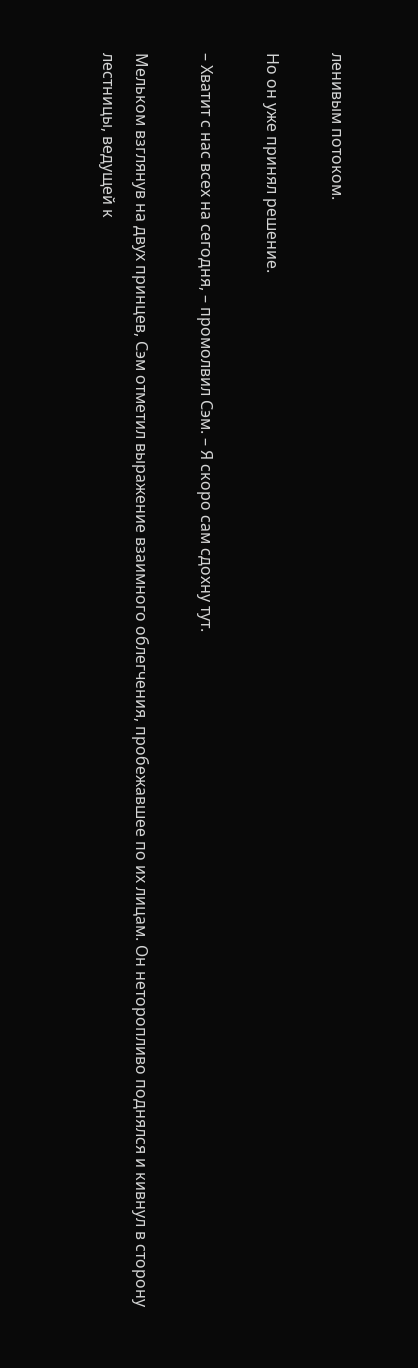ленивым потоком.

Но он уже принял решение.

– Хватит с нас всех на сегодня, – промолвил Сэм. – Я скоро сам сдохну тут.

Мельком взглянув на двух принцев, Сэм отметил выражение взаимного облегчения, пробежавшее по их лицам. Он неторопливо поднялся и кивнул в сторону лестницы, ведущей к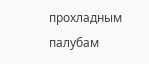прохладным палубам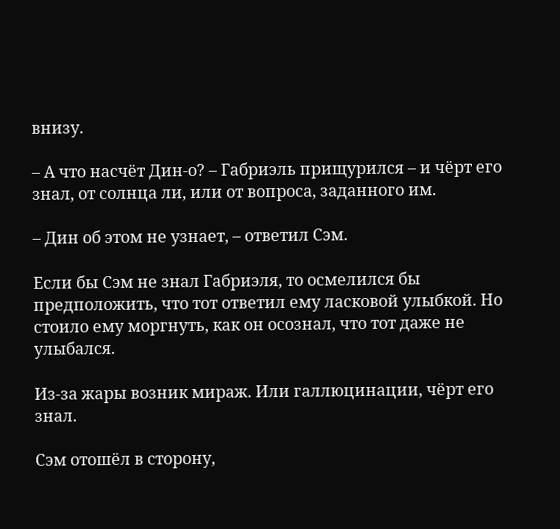внизу.

– А что насчёт Дин-о? – Габриэль прищурился – и чёрт его знал, от солнца ли, или от вопроса, заданного им.

– Дин об этом не узнает, – ответил Сэм.

Если бы Сэм не знал Габриэля, то осмелился бы предположить, что тот ответил ему ласковой улыбкой. Но стоило ему моргнуть, как он осознал, что тот даже не улыбался.

Из-за жары возник мираж. Или галлюцинации, чёрт его знал.

Сэм отошёл в сторону,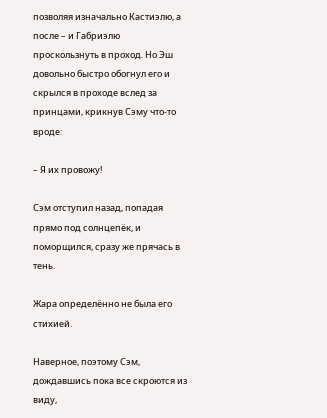позволяя изначально Кастиэлю, а после – и Габриэлю проскользнуть в проход. Но Эш довольно быстро обогнул его и скрылся в проходе вслед за принцами, крикнув Сэму что-то вроде:

– Я их провожу!

Сэм отступил назад, попадая прямо под солнцепёк, и поморщился, сразу же прячась в тень.

Жара определённо не была его стихией.

Наверное, поэтому Сэм, дождавшись пока все скроются из виду,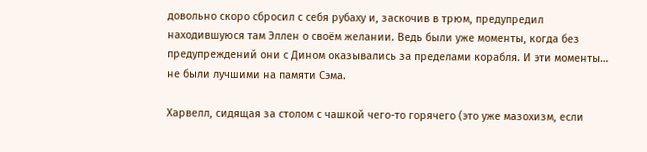довольно скоро сбросил с себя рубаху и, заскочив в трюм, предупредил находившуюся там Эллен о своём желании. Ведь были уже моменты, когда без предупреждений они с Дином оказывались за пределами корабля. И эти моменты… не были лучшими на памяти Сэма.

Харвелл, сидящая за столом с чашкой чего-то горячего (это уже мазохизм, если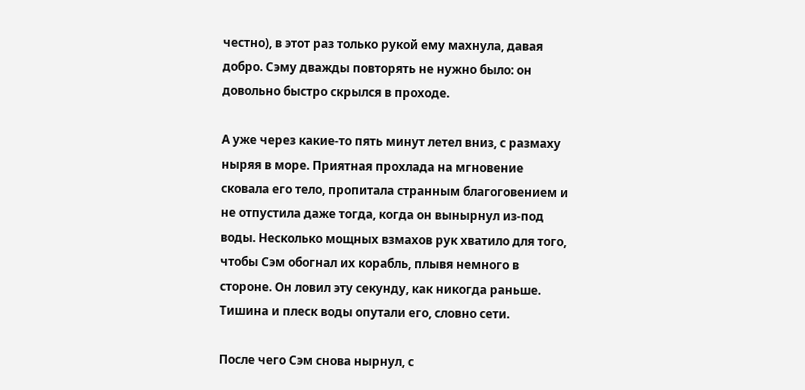честно), в этот раз только рукой ему махнула, давая добро. Сэму дважды повторять не нужно было: он довольно быстро скрылся в проходе.

А уже через какие-то пять минут летел вниз, с размаху ныряя в море. Приятная прохлада на мгновение сковала его тело, пропитала странным благоговением и не отпустила даже тогда, когда он вынырнул из-под воды. Несколько мощных взмахов рук хватило для того, чтобы Сэм обогнал их корабль, плывя немного в стороне. Он ловил эту секунду, как никогда раньше. Тишина и плеск воды опутали его, словно сети.

После чего Сэм снова нырнул, с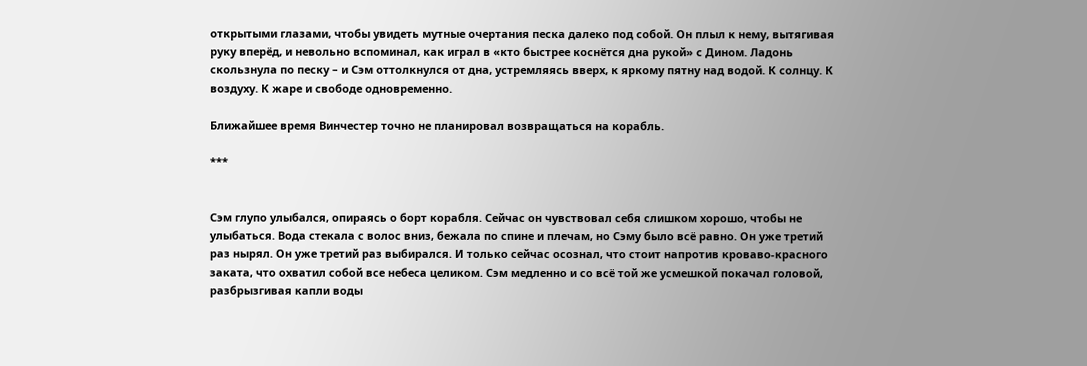открытыми глазами, чтобы увидеть мутные очертания песка далеко под собой. Он плыл к нему, вытягивая руку вперёд, и невольно вспоминал, как играл в «кто быстрее коснётся дна рукой» с Дином. Ладонь скользнула по песку – и Сэм оттолкнулся от дна, устремляясь вверх, к яркому пятну над водой. К солнцу. К воздуху. К жаре и свободе одновременно.

Ближайшее время Винчестер точно не планировал возвращаться на корабль.

***


Сэм глупо улыбался, опираясь о борт корабля. Сейчас он чувствовал себя слишком хорошо, чтобы не улыбаться. Вода стекала с волос вниз, бежала по спине и плечам, но Сэму было всё равно. Он уже третий раз нырял. Он уже третий раз выбирался. И только сейчас осознал, что стоит напротив кроваво-красного заката, что охватил собой все небеса целиком. Сэм медленно и со всё той же усмешкой покачал головой, разбрызгивая капли воды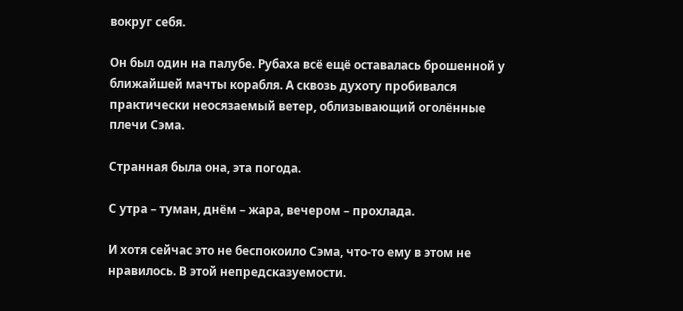вокруг себя.

Он был один на палубе. Рубаха всё ещё оставалась брошенной у ближайшей мачты корабля. А сквозь духоту пробивался практически неосязаемый ветер, облизывающий оголённые плечи Сэма.

Странная была она, эта погода.

С утра – туман, днём – жара, вечером – прохлада.

И хотя сейчас это не беспокоило Сэма, что-то ему в этом не нравилось. В этой непредсказуемости.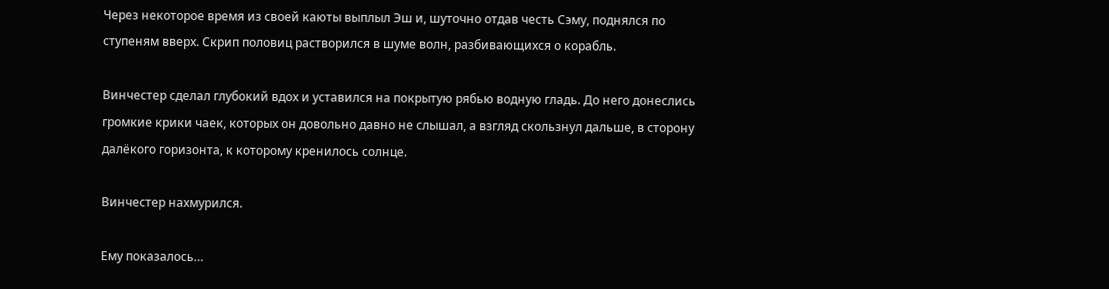Через некоторое время из своей каюты выплыл Эш и, шуточно отдав честь Сэму, поднялся по ступеням вверх. Скрип половиц растворился в шуме волн, разбивающихся о корабль.

Винчестер сделал глубокий вдох и уставился на покрытую рябью водную гладь. До него донеслись громкие крики чаек, которых он довольно давно не слышал, а взгляд скользнул дальше, в сторону далёкого горизонта, к которому кренилось солнце.

Винчестер нахмурился.

Ему показалось…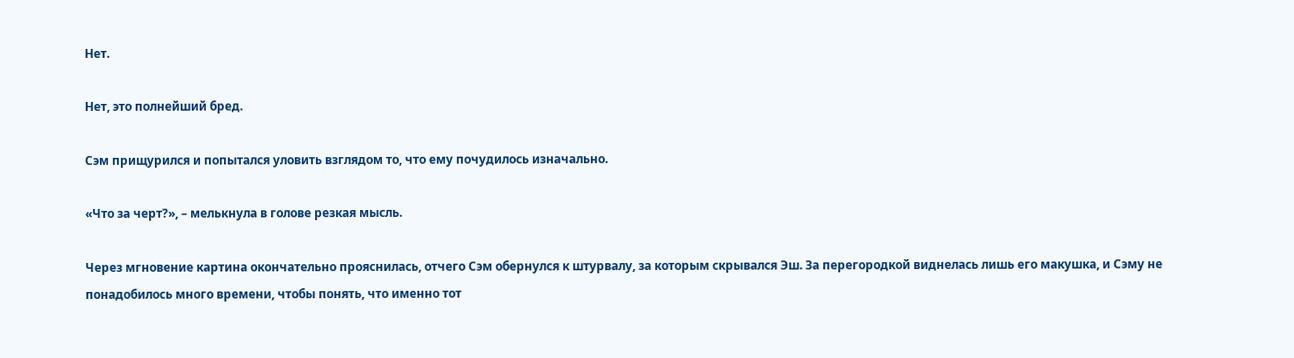Нет.

Нет, это полнейший бред.

Сэм прищурился и попытался уловить взглядом то, что ему почудилось изначально.

«Что за черт?», – мелькнула в голове резкая мысль.

Через мгновение картина окончательно прояснилась, отчего Сэм обернулся к штурвалу, за которым скрывался Эш. За перегородкой виднелась лишь его макушка, и Сэму не понадобилось много времени, чтобы понять, что именно тот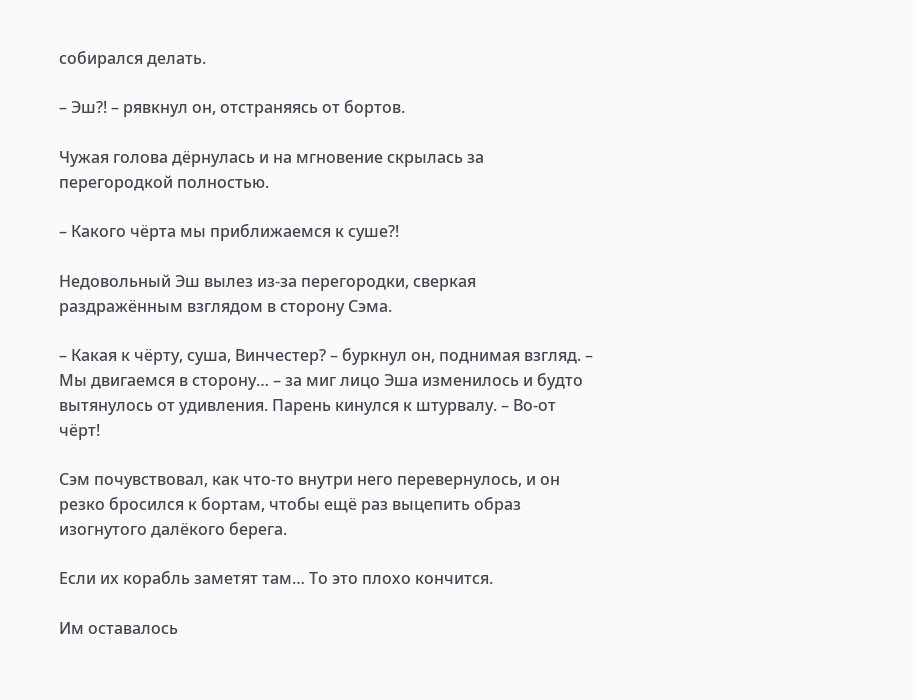собирался делать.

– Эш?! – рявкнул он, отстраняясь от бортов.

Чужая голова дёрнулась и на мгновение скрылась за перегородкой полностью.

– Какого чёрта мы приближаемся к суше?!

Недовольный Эш вылез из-за перегородки, сверкая раздражённым взглядом в сторону Сэма.

– Какая к чёрту, суша, Винчестер? – буркнул он, поднимая взгляд. – Мы двигаемся в сторону… – за миг лицо Эша изменилось и будто вытянулось от удивления. Парень кинулся к штурвалу. – Во-от чёрт!

Сэм почувствовал, как что-то внутри него перевернулось, и он резко бросился к бортам, чтобы ещё раз выцепить образ изогнутого далёкого берега.

Если их корабль заметят там… То это плохо кончится.

Им оставалось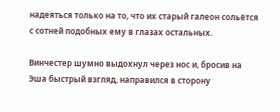надеяться только на то, что их старый галеон сольётся с сотней подобных ему в глазах остальных.

Винчестер шумно выдохнул через нос и, бросив на Эша быстрый взгляд, направился в сторону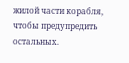жилой части корабля, чтобы предупредить остальных.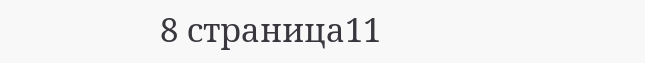8 страница11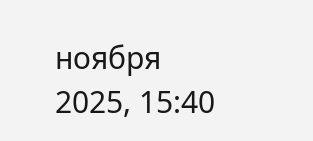ноября 2025, 15:40